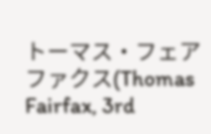トーマス・フェアファクス(Thomas Fairfax, 3rd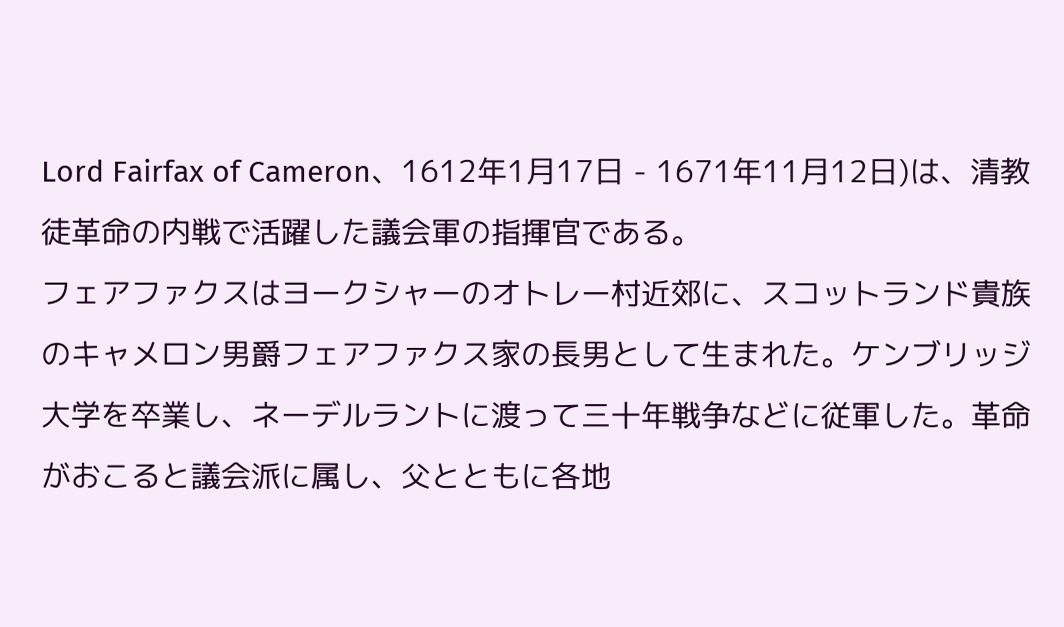Lord Fairfax of Cameron、1612年1月17日 - 1671年11月12日)は、清教徒革命の内戦で活躍した議会軍の指揮官である。
フェアファクスはヨークシャーのオトレー村近郊に、スコットランド貴族のキャメロン男爵フェアファクス家の長男として生まれた。ケンブリッジ大学を卒業し、ネーデルラントに渡って三十年戦争などに従軍した。革命がおこると議会派に属し、父とともに各地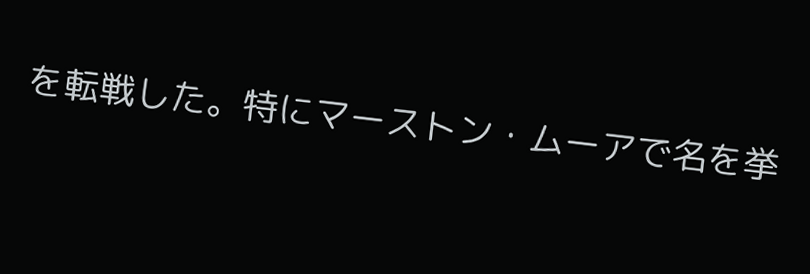を転戦した。特にマーストン・ムーアで名を挙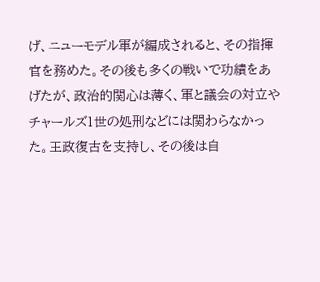げ、ニューモデル軍が編成されると、その指揮官を務めた。その後も多くの戦いで功績をあげたが、政治的関心は薄く、軍と議会の対立やチャールズ1世の処刑などには関わらなかった。王政復古を支持し、その後は自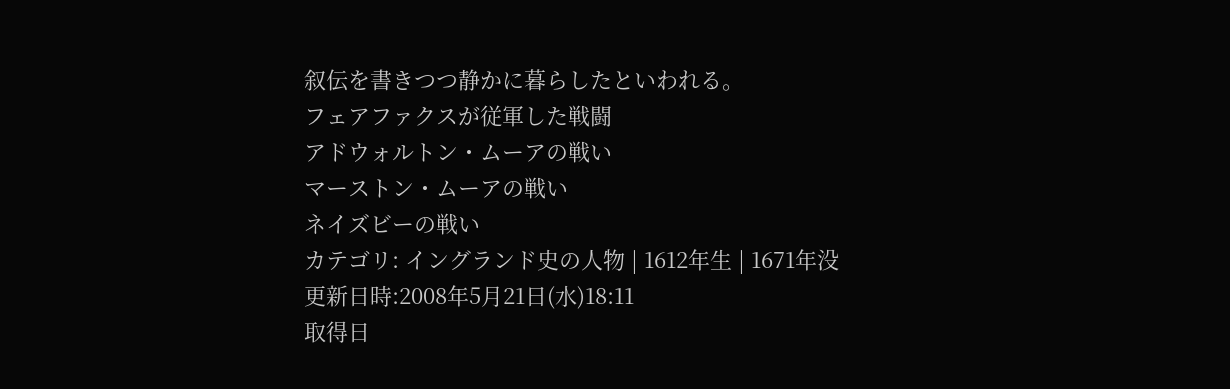叙伝を書きつつ静かに暮らしたといわれる。
フェアファクスが従軍した戦闘
アドウォルトン・ムーアの戦い
マーストン・ムーアの戦い
ネイズビーの戦い
カテゴリ: イングランド史の人物 | 1612年生 | 1671年没
更新日時:2008年5月21日(水)18:11
取得日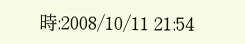時:2008/10/11 21:54